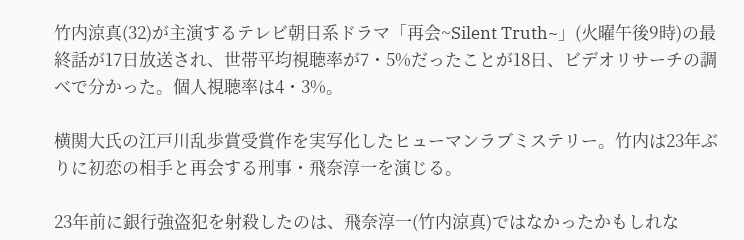竹内涼真(32)が主演するテレビ朝日系ドラマ「再会~Silent Truth~」(火曜午後9時)の最終話が17日放送され、世帯平均視聴率が7・5%だったことが18日、ビデオリサーチの調べで分かった。個人視聴率は4・3%。

横関大氏の江戸川乱歩賞受賞作を実写化したヒューマンラブミステリー。竹内は23年ぶりに初恋の相手と再会する刑事・飛奈淳一を演じる。

23年前に銀行強盗犯を射殺したのは、飛奈淳一(竹内涼真)ではなかったかもしれな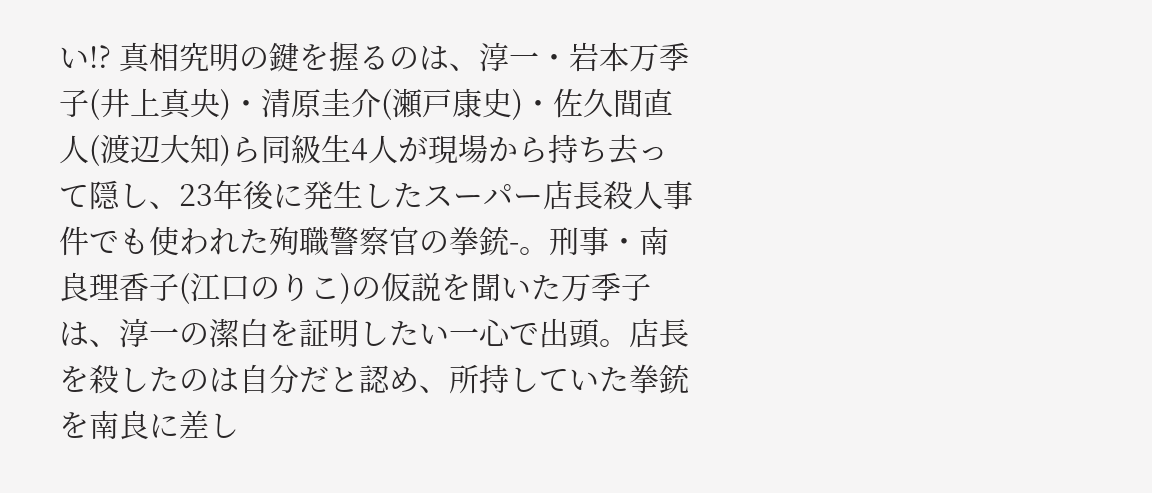い!? 真相究明の鍵を握るのは、淳一・岩本万季子(井上真央)・清原圭介(瀬戸康史)・佐久間直人(渡辺大知)ら同級生4人が現場から持ち去って隠し、23年後に発生したスーパー店長殺人事件でも使われた殉職警察官の拳銃-。刑事・南良理香子(江口のりこ)の仮説を聞いた万季子は、淳一の潔白を証明したい一心で出頭。店長を殺したのは自分だと認め、所持していた拳銃を南良に差し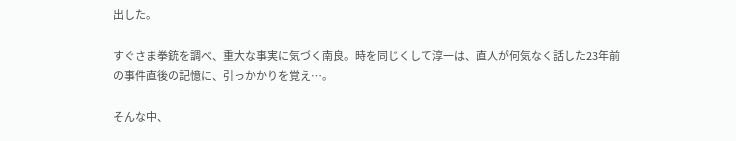出した。

すぐさま拳銃を調べ、重大な事実に気づく南良。時を同じくして淳一は、直人が何気なく話した23年前の事件直後の記憶に、引っかかりを覚え…。

そんな中、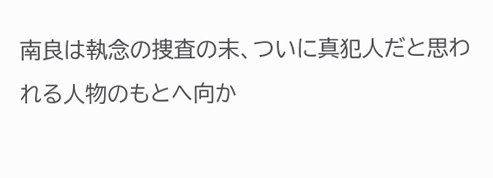南良は執念の捜査の末、ついに真犯人だと思われる人物のもとへ向か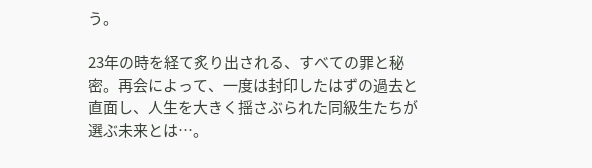う。

23年の時を経て炙り出される、すべての罪と秘密。再会によって、一度は封印したはずの過去と直面し、人生を大きく揺さぶられた同級生たちが選ぶ未来とは…。